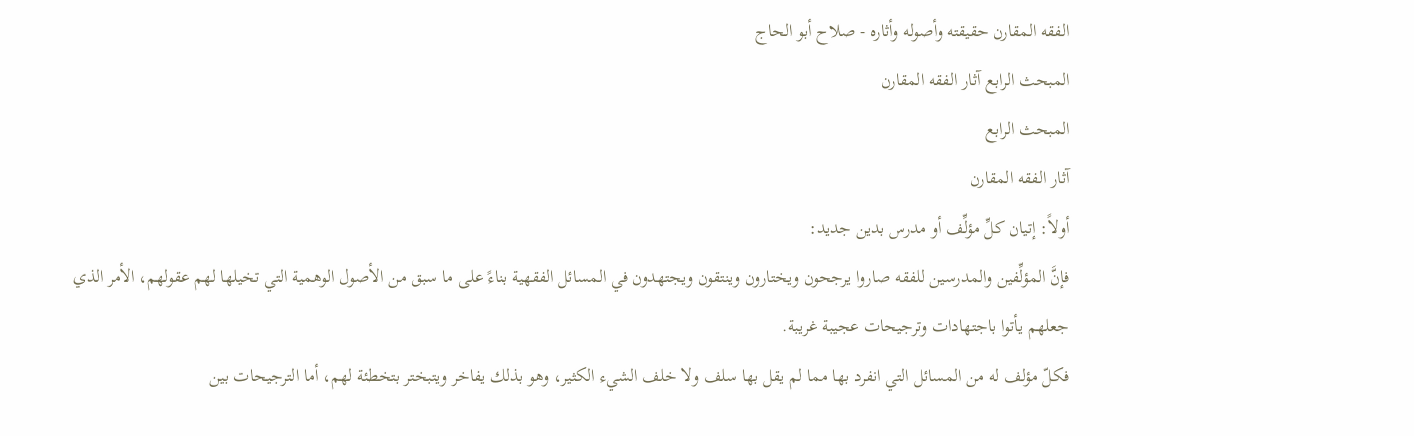الفقه المقارن حقيقته وأصوله وأثاره - صلاح أبو الحاج
المبحث الرابع آثار الفقه المقارن
المبحث الرابع
آثار الفقه المقارن
أولاً: إتيان كلِّ مؤلِّف أو مدرس بدين جديد:
فإنَّ المؤلِّفين والمدرسين للفقه صاروا يرجحون ويختارون وينتقون ويجتهدون في المسائل الفقهية بناءً على ما سبق من الأصول الوهمية التي تخيلها لهم عقولهم، الأمر الذي جعلهم يأتوا باجتهادات وترجيحات عجيبة غريبة.
فكلّ مؤلف له من المسائل التي انفرد بها مما لم يقل بها سلف ولا خلف الشيء الكثير، وهو بذلك يفاخر ويتبختر بتخطئة لهم، أما الترجيحات بين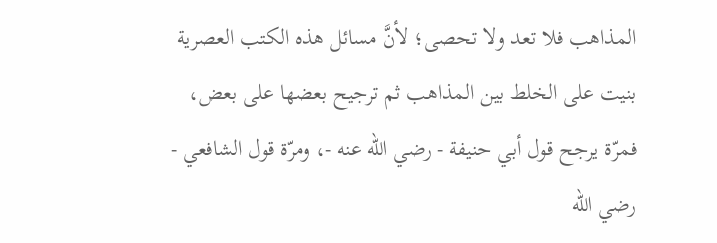المذاهب فلا تعد ولا تحصى؛ لأنَّ مسائل هذه الكتب العصرية بنيت على الخلط بين المذاهب ثم ترجيح بعضها على بعض، فمرّة يرجح قول أبي حنيفة - رضي الله عنه -، ومرّة قول الشافعي - رضي الله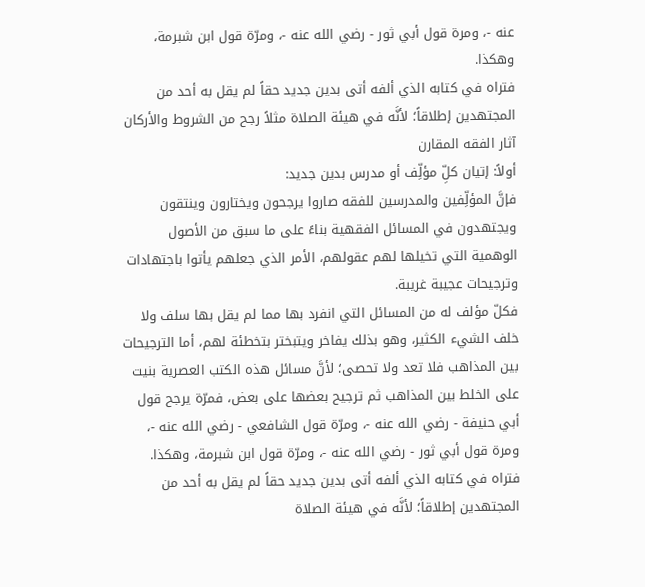عنه -، ومرة قول أبي ثور - رضي الله عنه -، ومرّة قول ابن شبرمة، وهكذا.
فتراه في كتابه الذي ألفه أتى بدين جديد حقاً لم يقل به أحد من المجتهدين إطلاقاً؛ لأنَّه في هيئة الصلاة مثلاً رجح من الشروط والأركان
آثار الفقه المقارن
أولاً: إتيان كلِّ مؤلِّف أو مدرس بدين جديد:
فإنَّ المؤلِّفين والمدرسين للفقه صاروا يرجحون ويختارون وينتقون ويجتهدون في المسائل الفقهية بناءً على ما سبق من الأصول الوهمية التي تخيلها لهم عقولهم، الأمر الذي جعلهم يأتوا باجتهادات وترجيحات عجيبة غريبة.
فكلّ مؤلف له من المسائل التي انفرد بها مما لم يقل بها سلف ولا خلف الشيء الكثير، وهو بذلك يفاخر ويتبختر بتخطئة لهم، أما الترجيحات بين المذاهب فلا تعد ولا تحصى؛ لأنَّ مسائل هذه الكتب العصرية بنيت على الخلط بين المذاهب ثم ترجيح بعضها على بعض، فمرّة يرجح قول أبي حنيفة - رضي الله عنه -، ومرّة قول الشافعي - رضي الله عنه -، ومرة قول أبي ثور - رضي الله عنه -، ومرّة قول ابن شبرمة، وهكذا.
فتراه في كتابه الذي ألفه أتى بدين جديد حقاً لم يقل به أحد من المجتهدين إطلاقاً؛ لأنَّه في هيئة الصلاة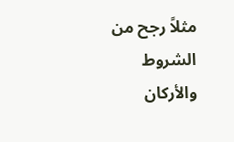مثلاً رجح من الشروط والأركان